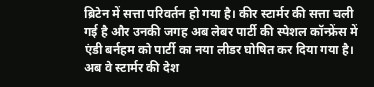ब्रिटेन में सत्ता परिवर्तन हो गया है। कीर स्टार्मर की सत्ता चली गई है और उनकी जगह अब लेबर पार्टी की स्पेशल कॉन्फ्रेंस में एंडी बर्नहम को पार्टी का नया लीडर घोषित कर दिया गया है। अब वे स्टार्मर की देश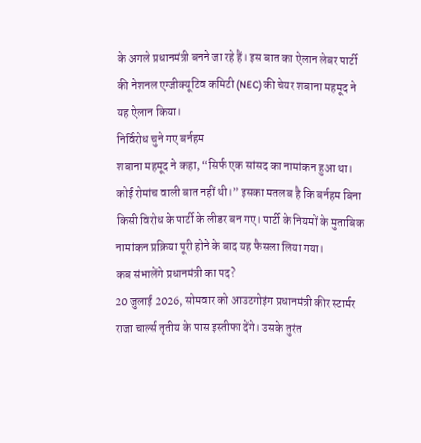के अगले प्रधानमंत्री बनने जा रहे हैं। इस बात का ऐलान लेबर पार्टी की नेशनल एग्जीक्यूटिव कमिटी (NEC) की चेयर शबाना महमूद ने यह ऐलान किया।
निर्विरोध चुने गए बर्नहम
शबाना महमूद ने कहा, “सिर्फ एक सांसद का नामांकन हुआ था। कोई रोमांच वाली बात नहीं थी।” इसका मतलब है कि बर्नहम बिना किसी विरोध के पार्टी के लीडर बन गए। पार्टी के नियमों के मुताबिक नामांकन प्रक्रिया पूरी होने के बाद यह फैसला लिया गया।
कब संभालेंगे प्रधानमंत्री का पद?
20 जुलाई 2026, सोमवार को आउटगोइंग प्रधानमंत्री कीर स्टार्मर राजा चार्ल्स तृतीय के पास इस्तीफा देंगे। उसके तुरंत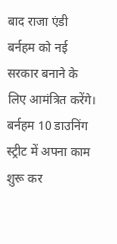बाद राजा एंडी बर्नहम को नई सरकार बनाने के लिए आमंत्रित करेंगे। बर्नहम 10 डाउनिंग स्ट्रीट में अपना काम शुरू कर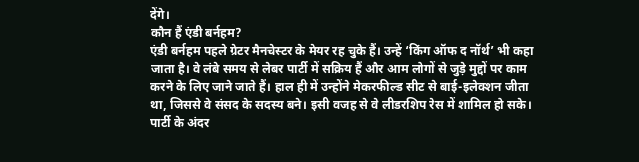देंगे।
कौन हैं एंडी बर्नहम?
एंडी बर्नहम पहले ग्रेटर मैनचेस्टर के मेयर रह चुके हैं। उन्हें ‘किंग ऑफ द नॉर्थ’ भी कहा जाता है। वे लंबे समय से लेबर पार्टी में सक्रिय हैं और आम लोगों से जुड़े मुद्दों पर काम करने के लिए जाने जाते हैं। हाल ही में उन्होंने मेकरफील्ड सीट से बाई-इलेक्शन जीता था, जिससे वे संसद के सदस्य बने। इसी वजह से वे लीडरशिप रेस में शामिल हो सके।
पार्टी के अंदर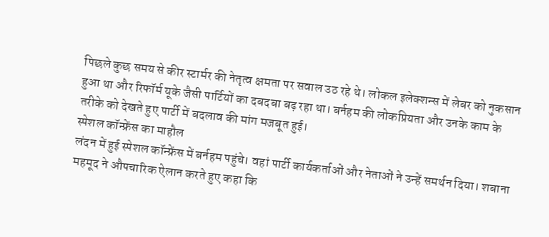पिछले कुछ समय से कीर स्टार्मर की नेतृत्व क्षमता पर सवाल उठ रहे थे। लोकल इलेक्शन्स में लेबर को नुकसान हुआ था और रिफॉर्म यूके जैसी पार्टियों का दबदबा बढ़ रहा था। बर्नहम की लोकप्रियता और उनके काम के तरीके को देखते हुए पार्टी में बदलाव की मांग मजबूत हुई।
स्पेशल कॉन्फ्रेंस का माहौल
लंदन में हुई स्पेशल कॉन्फ्रेंस में बर्नहम पहुंचे। वहां पार्टी कार्यकर्ताओं और नेताओं ने उन्हें समर्थन दिया। शबाना महमूद ने औपचारिक ऐलान करते हुए कहा कि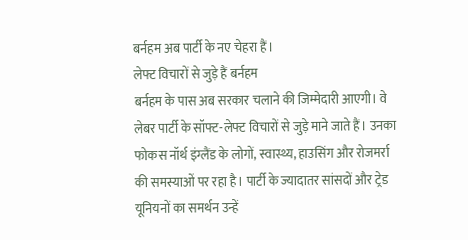बर्नहम अब पार्टी के नए चेहरा हैं।
लेफ्ट विचारों से जुड़े हैं बर्नहम
बर्नहम के पास अब सरकार चलाने की जिम्मेदारी आएगी। वे लेबर पार्टी के सॉफ्ट-लेफ्ट विचारों से जुड़े माने जाते हैं। उनका फोकस नॉर्थ इंग्लैंड के लोगों, स्वास्थ्य, हाउसिंग और रोजमर्रा की समस्याओं पर रहा है। पार्टी के ज्यादातर सांसदों और ट्रेड यूनियनों का समर्थन उन्हें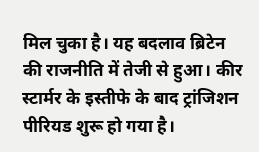मिल चुका है। यह बदलाव ब्रिटेन की राजनीति में तेजी से हुआ। कीर स्टार्मर के इस्तीफे के बाद ट्रांजिशन पीरियड शुरू हो गया है।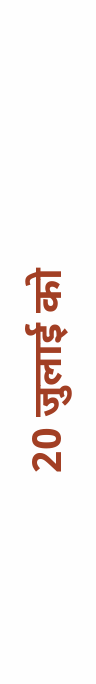20 जुलाई को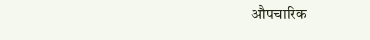औपचारिक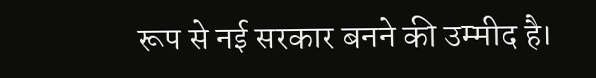रूप से नई सरकार बनने की उम्मीद है।